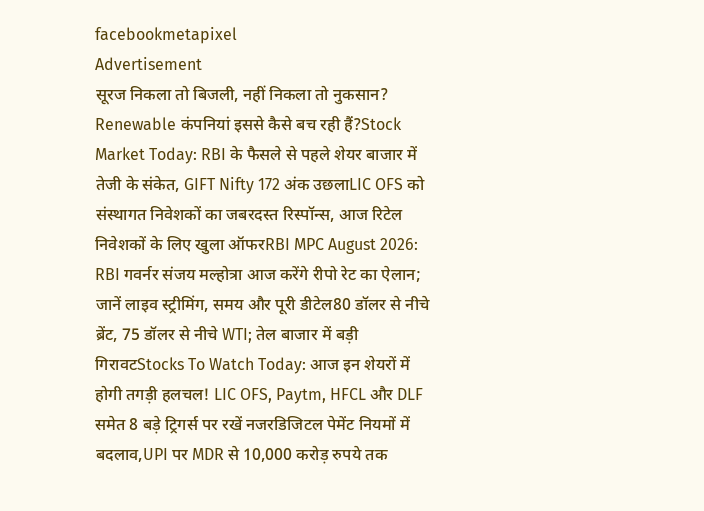facebookmetapixel
Advertisement
सूरज निकला तो बिजली, नहीं निकला तो नुकसान? Renewable कंपनियां इससे कैसे बच रही हैं?Stock Market Today: RBI के फैसले से पहले शेयर बाजार में तेजी के संकेत, GIFT Nifty 172 अंक उछलाLIC OFS को संस्थागत निवेशकों का जबरदस्त रिस्पॉन्स, आज रिटेल निवेशकों के लिए खुला ऑफरRBI MPC August 2026: RBI गवर्नर संजय मल्होत्रा आज करेंगे रीपो रेट का ऐलान; जानें लाइव स्ट्रीमिंग, समय और पूरी डीटेल80 डॉलर से नीचे ब्रेंट, 75 डॉलर से नीचे WTI; तेल बाजार में बड़ी गिरावटStocks To Watch Today: आज इन शेयरों में होगी तगड़ी हलचल! LIC OFS, Paytm, HFCL और DLF समेत 8 बड़े ट्रिगर्स पर रखें नजरडिजिटल पेमेंट नियमों में बदलाव,UPI पर MDR से 10,000 करोड़ रुपये तक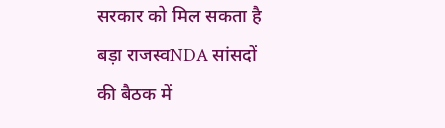सरकार को मिल सकता है बड़ा राजस्वNDA सांसदों की बैठक में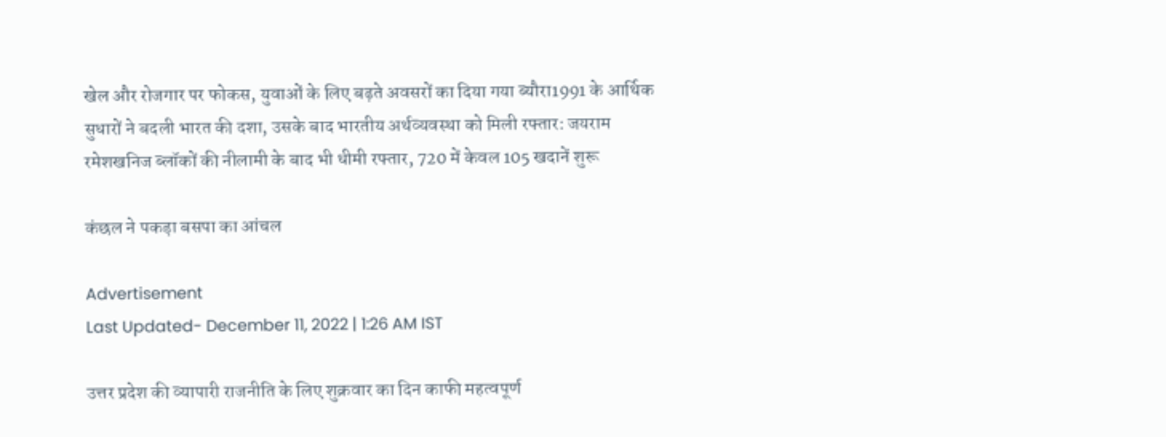खेल और रोजगार पर फोकस, युवाओं के लिए बढ़ते अवसरों का दिया गया ब्यौरा1991 के आर्थिक सुधारों ने बदली भारत की दशा, उसके बाद भारतीय अर्थव्यवस्था को मिली रफ्तार: जयराम रमेशखनिज ब्लॉकों की नीलामी के बाद भी धीमी रफ्तार, 720 में केवल 105 खदानें शुरू

कंछल ने पकड़ा बसपा का आंचल

Advertisement
Last Updated- December 11, 2022 | 1:26 AM IST

उत्तर प्रदेश की व्यापारी राजनीति के लिए शुक्रवार का दिन काफी महत्वपूर्ण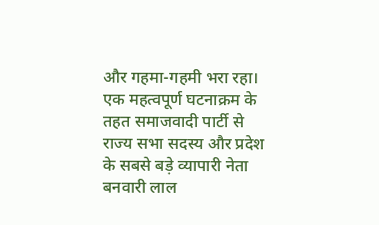और गहमा-गहमी भरा रहा।
एक महत्वपूर्ण घटनाक्रम के तहत समाजवादी पार्टी से राज्य सभा सदस्य और प्रदेश के सबसे बड़े व्यापारी नेता बनवारी लाल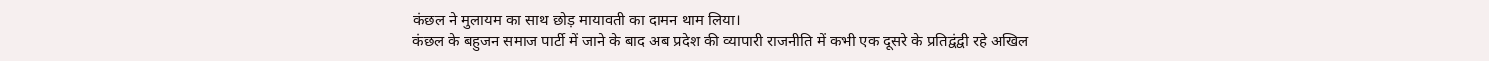कंछल ने मुलायम का साथ छोड़ मायावती का दामन थाम लिया।
कंछल के बहुजन समाज पार्टी में जाने के बाद अब प्रदेश की व्यापारी राजनीति में कभी एक दूसरे के प्रतिद्वंद्वी रहे अखिल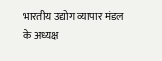भारतीय उद्योग व्यापार मंडल के अध्यक्ष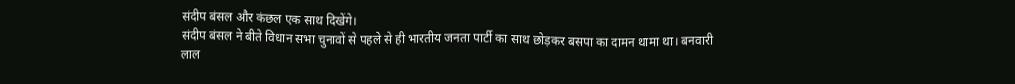संदीप बंसल और कंछल एक साथ दिखेंगे।
संदीप बंसल ने बीते विधान सभा चुनावों से पहले से ही भारतीय जनता पार्टी का साथ छोड़कर बसपा का दामन थामा था। बनवारी लाल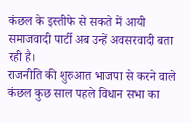कंछल के इस्तीफे से सकते में आयी समाजवादी पार्टी अब उन्हें अवसरवादी बता रही है।
राजनीति की शुरुआत भाजपा से करने वाले कंछल कुछ साल पहले विधान सभा का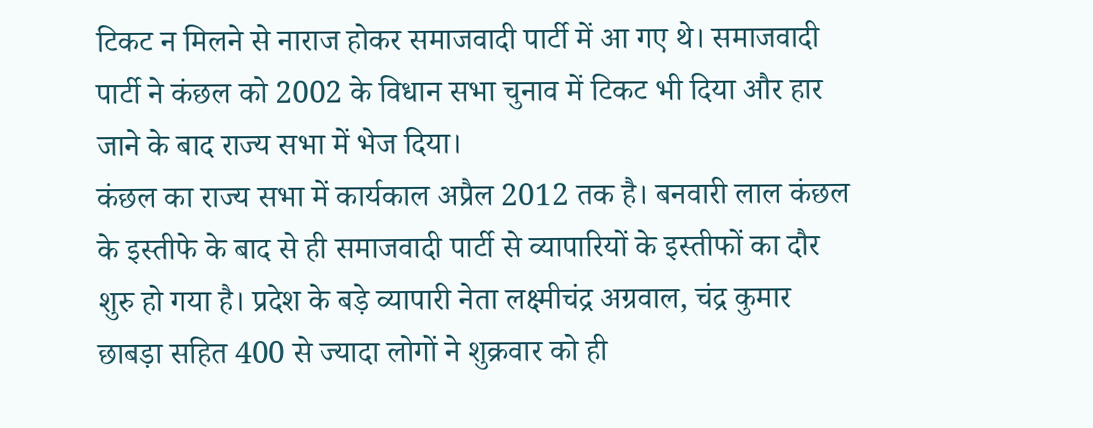टिकट न मिलने से नाराज होकर समाजवादी पार्टी में आ गए थे। समाजवादी पार्टी ने कंछल को 2002 के विधान सभा चुनाव में टिकट भी दिया और हार जाने के बाद राज्य सभा में भेज दिया।
कंछल का राज्य सभा में कार्यकाल अप्रैल 2012 तक है। बनवारी लाल कंछल के इस्तीफे के बाद से ही समाजवादी पार्टी से व्यापारियों के इस्तीफों का दौर शुरु हो गया है। प्रदेश के बड़े व्यापारी नेता लक्ष्मीचंद्र अग्रवाल, चंद्र कुमार छाबड़ा सहित 400 से ज्यादा लोगों ने शुक्रवार को ही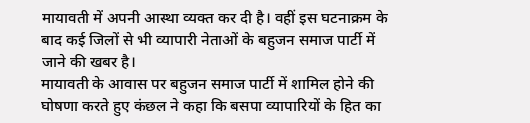मायावती में अपनी आस्था व्यक्त कर दी है। वहीं इस घटनाक्रम के बाद कई जिलों से भी व्यापारी नेताओं के बहुजन समाज पार्टी में जाने की खबर है।
मायावती के आवास पर बहुजन समाज पार्टी में शामिल होने की घोषणा करते हुए कंछल ने कहा कि बसपा व्यापारियों के हित का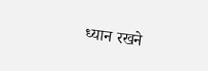ध्यान रखने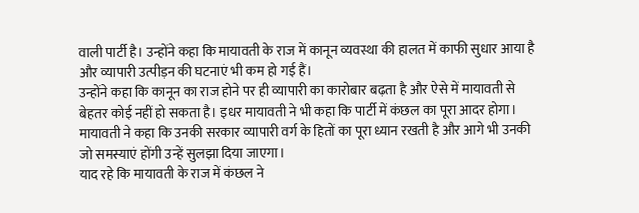वाली पार्टी है। उन्होंने कहा कि मायावती के राज में कानून व्यवस्था की हालत में काफी सुधार आया है और व्यापारी उत्पीड़न की घटनाएं भी कम हो गई हैं।
उन्होंने कहा कि कानून का राज होने पर ही व्यापारी का कारोबार बढ़ता है और ऐसे में मायावती से बेहतर कोई नहीं हो सकता है। इधर मायावती ने भी कहा कि पार्टी में कंछल का पूरा आदर होगा। मायावती ने कहा कि उनकी सरकार व्यापारी वर्ग के हितों का पूरा ध्यान रखती है और आगे भी उनकी जो समस्याएं होंगी उन्हें सुलझा दिया जाएगा।
याद रहे कि मायावती के राज में कंछल ने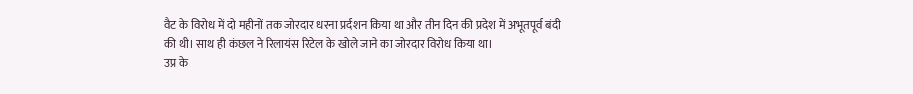वैट के विरोध में दो महीनों तक जोरदार धरना प्रर्दशन किया था और तीन दिन की प्रदेश में अभूतपूर्व बंदी की थी। साथ ही कंछल ने रिलायंस रिटेल के खोले जाने का जोरदार विरोध किया था।
उप्र के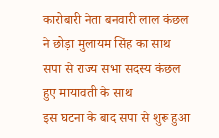कारोबारी नेता बनवारी लाल कंछल ने छोड़ा मुलायम सिंह का साथ
सपा से राज्य सभा सदस्य कंछल हुए मायावती के साथ
इस घटना के बाद सपा से शुरू हुआ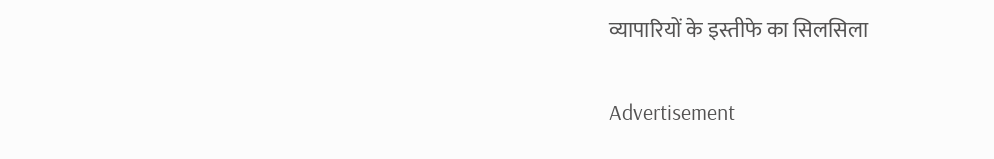व्यापारियों के इस्तीफे का सिलसिला

Advertisement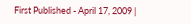First Published - April 17, 2009 |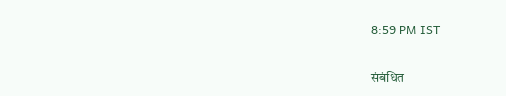8:59 PM IST

संबंधित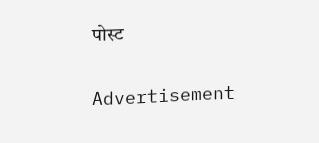पोस्ट

Advertisement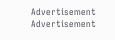Advertisement
Advertisement